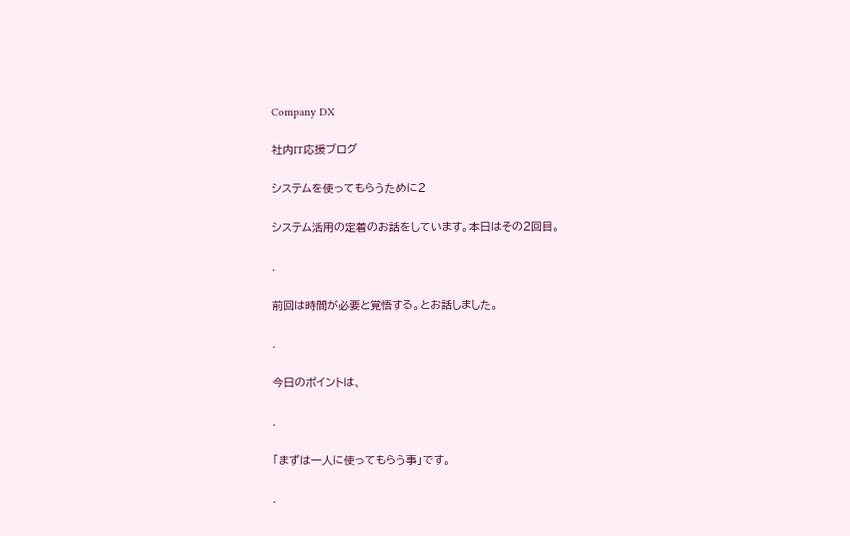Company DX

社内IT応援ブログ

システムを使ってもらうために2

システム活用の定着のお話をしています。本日はその2回目。

.

前回は時間が必要と覚悟する。とお話しました。

.

今日のポイントは、

.

「まずは一人に使ってもらう事」です。

.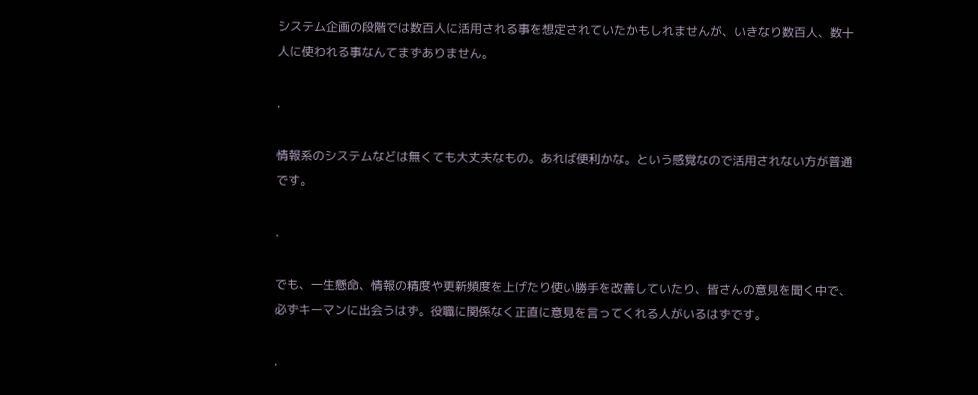システム企画の段階では数百人に活用される事を想定されていたかもしれませんが、いきなり数百人、数十人に使われる事なんてまずありません。

.

情報系のシステムなどは無くても大丈夫なもの。あれば便利かな。という感覚なので活用されない方が普通です。

.

でも、一生懸命、情報の精度や更新頻度を上げたり使い勝手を改善していたり、皆さんの意見を聞く中で、必ずキーマンに出会うはず。役職に関係なく正直に意見を言ってくれる人がいるはずです。

.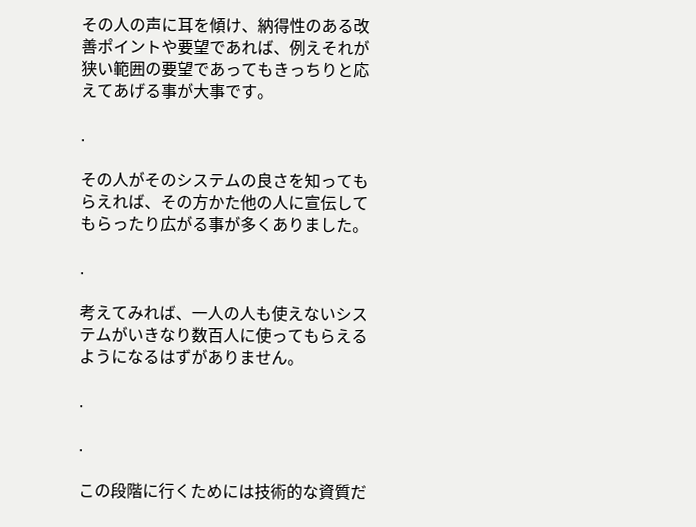その人の声に耳を傾け、納得性のある改善ポイントや要望であれば、例えそれが狭い範囲の要望であってもきっちりと応えてあげる事が大事です。

.

その人がそのシステムの良さを知ってもらえれば、その方かた他の人に宣伝してもらったり広がる事が多くありました。

.

考えてみれば、一人の人も使えないシステムがいきなり数百人に使ってもらえるようになるはずがありません。

.

.

この段階に行くためには技術的な資質だ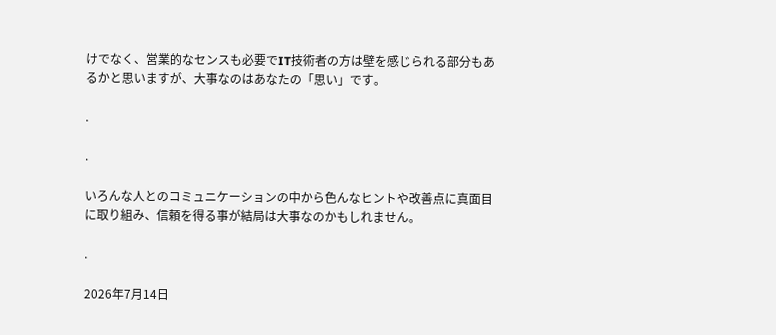けでなく、営業的なセンスも必要でIT技術者の方は壁を感じられる部分もあるかと思いますが、大事なのはあなたの「思い」です。

.

.

いろんな人とのコミュニケーションの中から色んなヒントや改善点に真面目に取り組み、信頼を得る事が結局は大事なのかもしれません。

.

2026年7月14日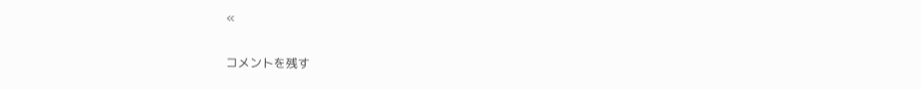«

コメントを残す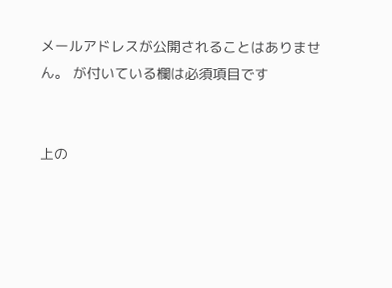メールアドレスが公開されることはありません。 が付いている欄は必須項目です


上の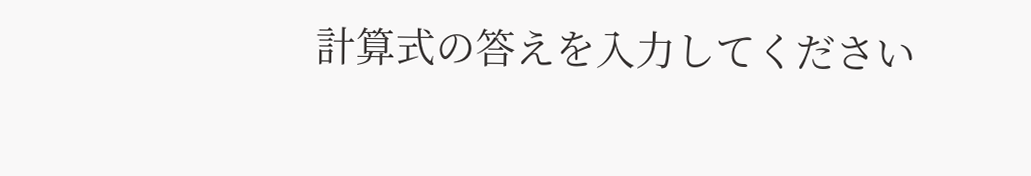計算式の答えを入力してください